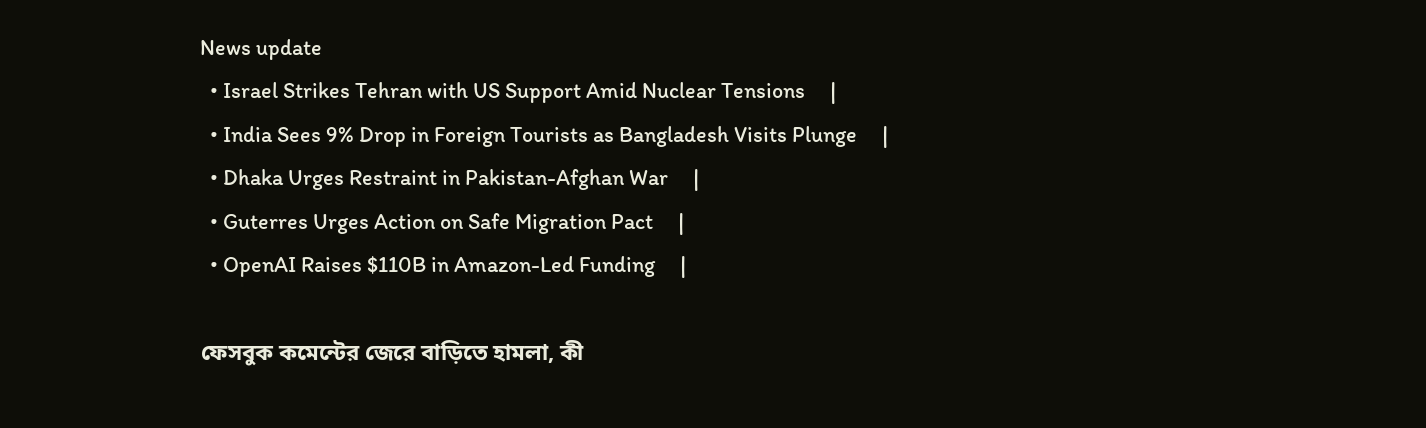News update
  • Israel Strikes Tehran with US Support Amid Nuclear Tensions     |
  • India Sees 9% Drop in Foreign Tourists as Bangladesh Visits Plunge     |
  • Dhaka Urges Restraint in Pakistan-Afghan War     |
  • Guterres Urges Action on Safe Migration Pact     |
  • OpenAI Raises $110B in Amazon-Led Funding     |

ফেসবুক কমেন্টের জেরে বাড়িতে হামলা, কী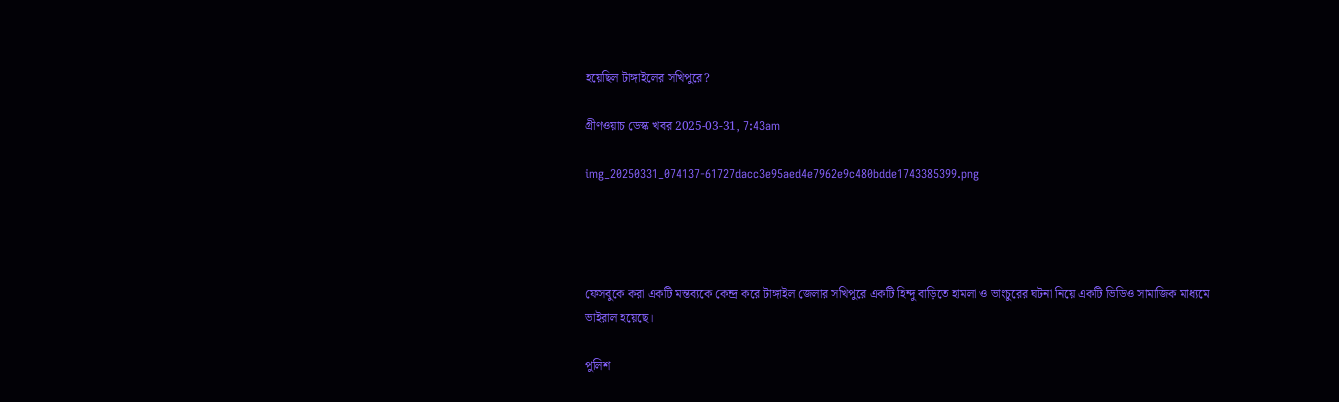হয়েছিল টাঙ্গাইলের সখিপুরে?

গ্রীণওয়াচ ডেস্ক খবর 2025-03-31, 7:43am

img_20250331_074137-61727dacc3e95aed4e7962e9c480bdde1743385399.png




ফেসবুকে করা একটি মন্তব্যকে কেন্দ্র করে টাঙ্গাইল জেলার সখিপুরে একটি হিন্দু বাড়িতে হামলা ও ভাংচুরের ঘটনা নিয়ে একটি ভিডিও সামাজিক মাধ্যমে ভাইরাল হয়েছে।

পুলিশ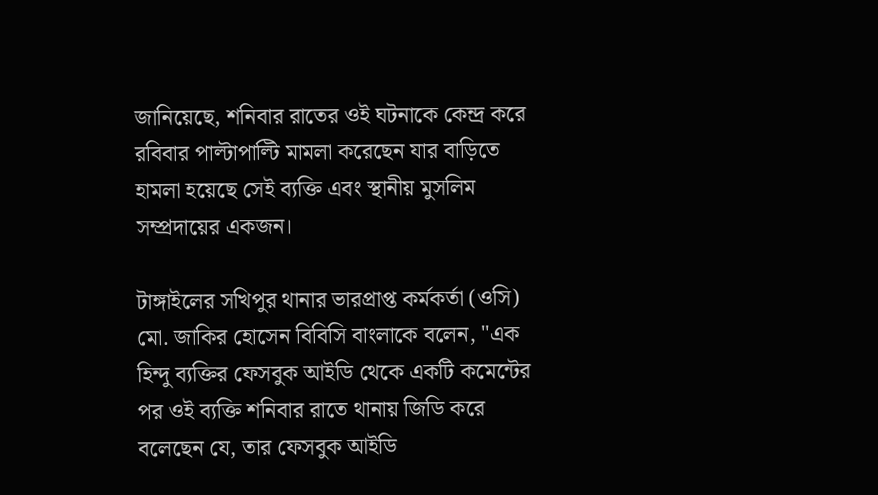জানিয়েছে, শনিবার রাতের ওই ঘটনাকে কেন্দ্র করে রবিবার পাল্টাপাল্টি মামলা করেছেন যার বাড়িতে হামলা হয়েছে সেই ব্যক্তি এবং স্থানীয় মুসলিম সম্প্রদায়ের একজন।

টাঙ্গাইলের সখিপুর থানার ভারপ্রাপ্ত কর্মকর্তা (ওসি) মো. জাকির হোসেন বিবিসি বাংলাকে বলেন, "এক হিন্দু ব্যক্তির ফেসবুক আইডি থেকে একটি কমেন্টের পর ওই ব্যক্তি শনিবার রাতে থানায় জিডি করে বলেছেন যে, তার ফেসবুক আইডি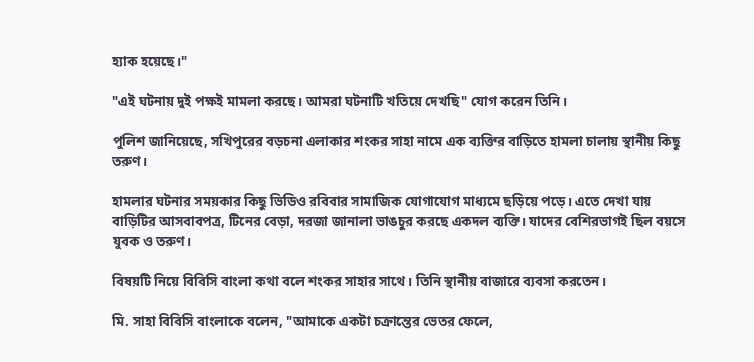হ্যাক হয়েছে।"

"এই ঘটনায় দুই পক্ষই মামলা করছে। আমরা ঘটনাটি খতিয়ে দেখছি" যোগ করেন তিনি।

পুলিশ জানিয়েছে, সখিপুরের বড়চনা এলাকার শংকর সাহা নামে এক ব্যক্তির বাড়িতে হামলা চালায় স্থানীয় কিছু তরুণ।

হামলার ঘটনার সময়কার কিছু ভিডিও রবিবার সামাজিক যোগাযোগ মাধ্যমে ছড়িয়ে পড়ে। এতে দেখা যায় বাড়িটির আসবাবপত্র, টিনের বেড়া, দরজা জানালা ভাঙচুর করছে একদল ব্যক্তি। যাদের বেশিরভাগই ছিল বয়সে যুবক ও তরুণ।

বিষয়টি নিয়ে বিবিসি বাংলা কথা বলে শংকর সাহার সাথে। তিনি স্থানীয় বাজারে ব্যবসা করতেন।

মি. সাহা বিবিসি বাংলাকে বলেন, "আমাকে একটা চক্রান্তের ভেতর ফেলে,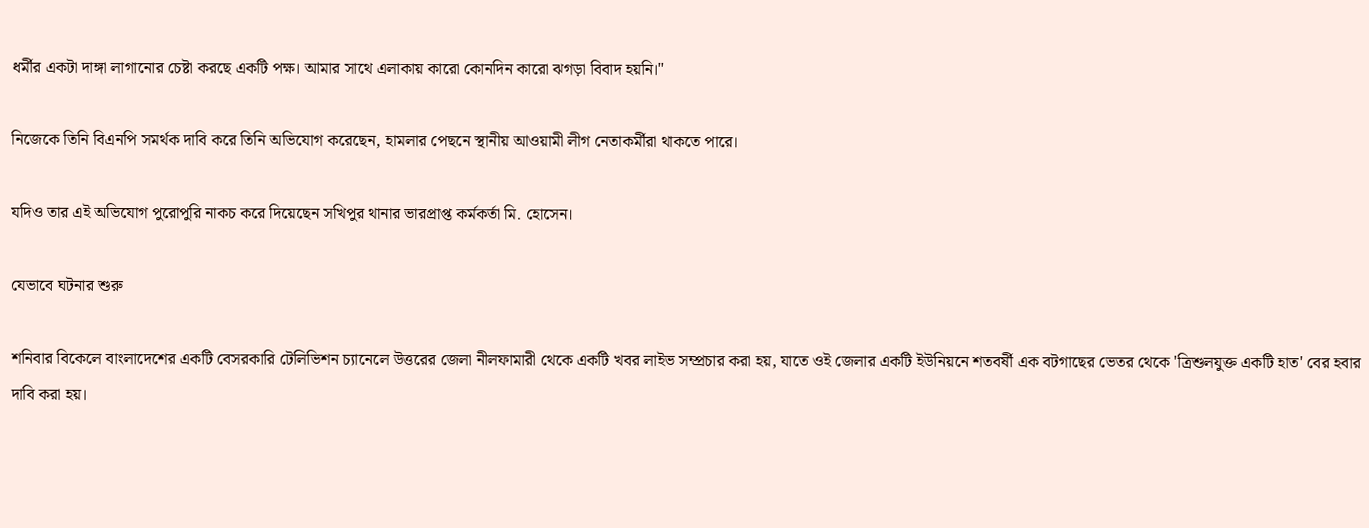ধর্মীর একটা দাঙ্গা লাগানোর চেষ্টা করছে একটি পক্ষ। আমার সাথে এলাকায় কারো কোনদিন কারো ঝগড়া বিবাদ হয়নি।"

নিজেকে তিনি বিএনপি সমর্থক দাবি করে তিনি অভিযোগ করেছেন, হামলার পেছনে স্থানীয় আওয়ামী লীগ নেতাকর্মীরা থাকতে পারে।

যদিও তার এই অভিযোগ পুরোপুরি নাকচ করে দিয়েছেন সখিপুর থানার ভারপ্রাপ্ত কর্মকর্তা মি. হোসেন।

যেভাবে ঘটনার শুরু

শনিবার বিকেলে বাংলাদেশের একটি বেসরকারি টেলিভিশন চ্যানেলে উত্তরের জেলা নীলফামারী থেকে একটি খবর লাইভ সম্প্রচার করা হয়, যাতে ওই জেলার একটি ইউনিয়নে শতবর্ষী এক বটগাছের ভেতর থেকে 'ত্রিশুলযুক্ত একটি হাত' বের হবার দাবি করা হয়।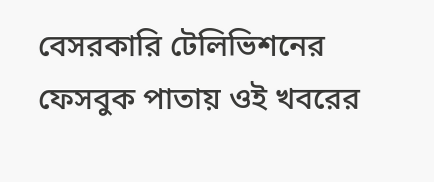বেসরকারি টেলিভিশনের ফেসবুক পাতায় ওই খবরের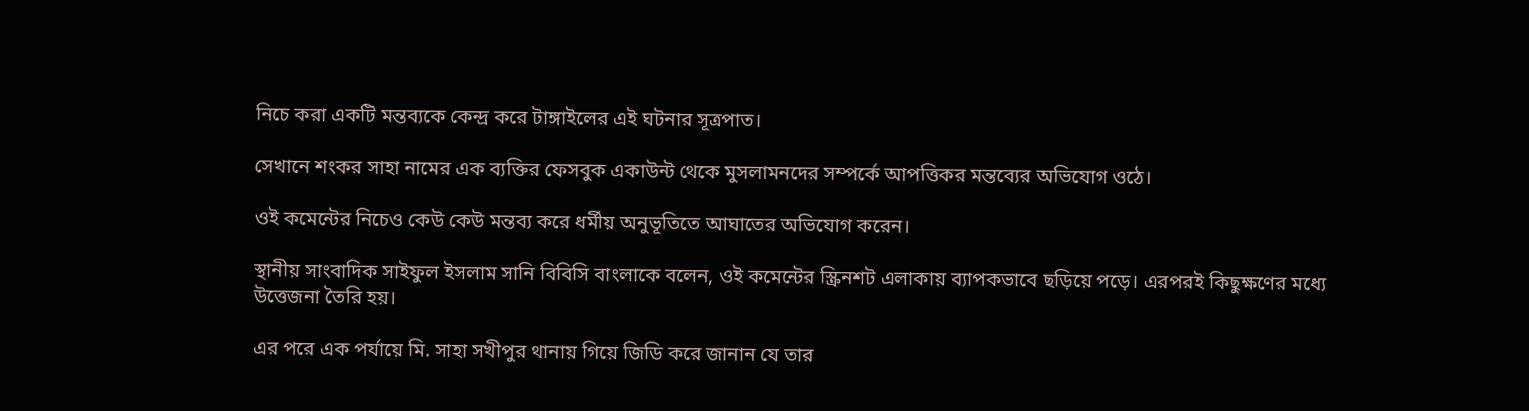নিচে করা একটি মন্তব্যকে কেন্দ্র করে টাঙ্গাইলের এই ঘটনার সূত্রপাত।

সেখানে শংকর সাহা নামের এক ব্যক্তির ফেসবুক একাউন্ট থেকে মুসলামনদের সম্পর্কে আপত্তিকর মন্তব্যের অভিযোগ ওঠে।

ওই কমেন্টের নিচেও কেউ কেউ মন্তব্য করে ধর্মীয় অনুভূতিতে আঘাতের অভিযোগ করেন।

স্থানীয় সাংবাদিক সাইফুল ইসলাম সানি বিবিসি বাংলাকে বলেন, ওই কমেন্টের স্ক্রিনশট এলাকায় ব্যাপকভাবে ছড়িয়ে পড়ে। এরপরই কিছুক্ষণের মধ্যে উত্তেজনা তৈরি হয়।

এর পরে এক পর্যায়ে মি. সাহা সখীপুর থানায় গিয়ে জিডি করে জানান যে তার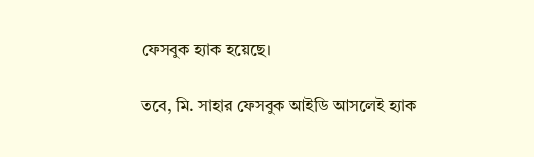ফেসবুক হ্যাক হয়েছে।

তবে, মি. সাহার ফেসবুক আইডি আসলেই হ্যাক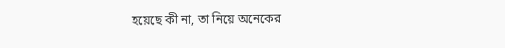হয়েছে কী না, তা নিয়ে অনেকের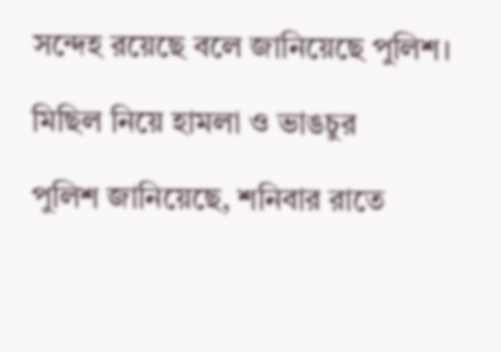সন্দেহ রয়েছে বলে জানিয়েছে পুলিশ।

মিছিল নিয়ে হামলা ও ভাঙচুর

পুলিশ জানিয়েছে, শনিবার রাতে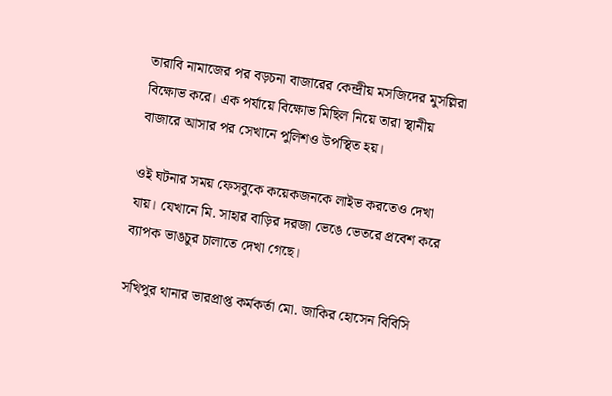তারাবি নামাজের পর বড়চনা বাজারের কেন্দ্রীয় মসজিদের মুসল্লিরা বিক্ষোভ করে। এক পর্যায়ে বিক্ষোভ মিছিল নিয়ে তারা স্থানীয় বাজারে আসার পর সেখানে পুলিশও উপস্থিত হয়।

ওই ঘটনার সময় ফেসবুকে কয়েকজনকে লাইভ করতেও দেখা যায়। যেখানে মি. সাহার বাড়ির দরজা ভেঙে ভেতরে প্রবেশ করে ব্যাপক ভাঙচুর চালাতে দেখা গেছে।

সখিপুর থানার ভারপ্রাপ্ত কর্মকর্তা মো. জাকির হোসেন বিবিসি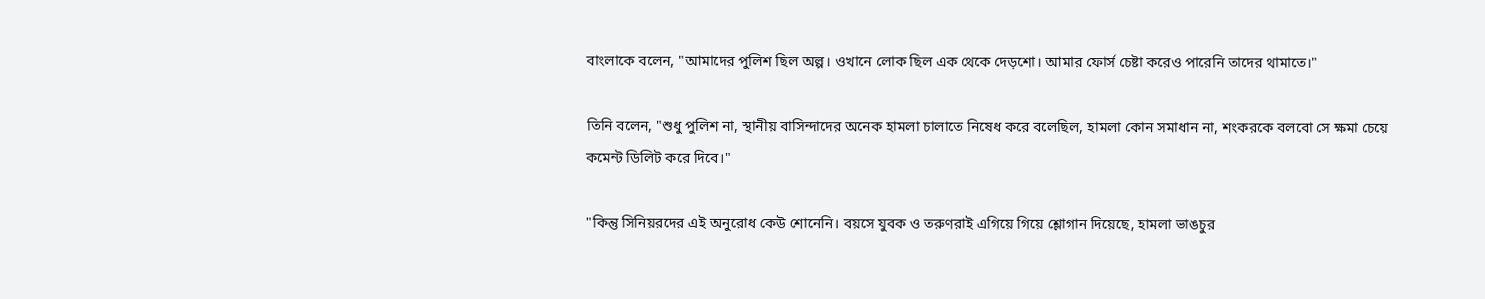বাংলাকে বলেন, "আমাদের পুলিশ ছিল অল্প। ওখানে লোক ছিল এক থেকে দেড়শো। আমার ফোর্স চেষ্টা করেও পারেনি তাদের থামাতে।"

তিনি বলেন, "শুধু পুলিশ না, স্থানীয় বাসিন্দাদের অনেক হামলা চালাতে নিষেধ করে বলেছিল, হামলা কোন সমাধান না, শংকরকে বলবো সে ক্ষমা চেয়ে কমেন্ট ডিলিট করে দিবে।"

"কিন্তু সিনিয়রদের এই অনুরোধ কেউ শোনেনি। বয়সে যুবক ও তরুণরাই এগিয়ে গিয়ে শ্লোগান দিয়েছে, হামলা ভাঙচুর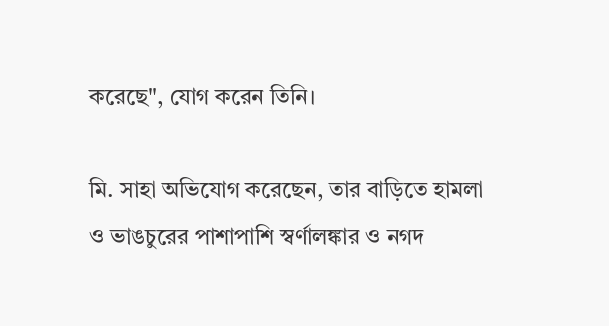করেছে", যোগ করেন তিনি।

মি. সাহা অভিযোগ করেছেন, তার বাড়িতে হামলা ও ভাঙচুরের পাশাপাশি স্বর্ণালঙ্কার ও নগদ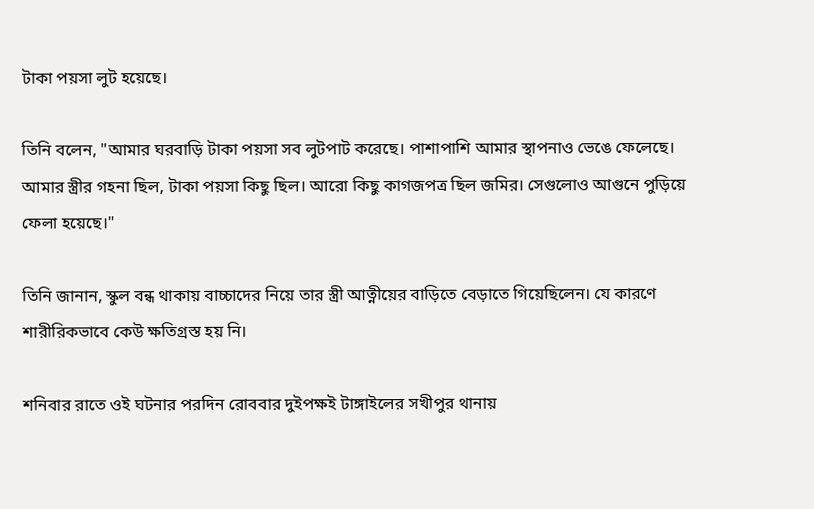টাকা পয়সা লুট হয়েছে।

তিনি বলেন, "আমার ঘরবাড়ি টাকা পয়সা সব লুটপাট করেছে। পাশাপাশি আমার স্থাপনাও ভেঙে ফেলেছে। আমার স্ত্রীর গহনা ছিল, টাকা পয়সা কিছু ছিল। আরো কিছু কাগজপত্র ছিল জমির। সেগুলোও আগুনে পুড়িয়ে ফেলা হয়েছে।"

তিনি জানান, স্কুল বন্ধ থাকায় বাচ্চাদের নিয়ে তার স্ত্রী আত্নীয়ের বাড়িতে বেড়াতে গিয়েছিলেন। যে কারণে শারীরিকভাবে কেউ ক্ষতিগ্রস্ত হয় নি।

শনিবার রাতে ওই ঘটনার পরদিন রোববার দুইপক্ষই টাঙ্গাইলের সখীপুর থানায়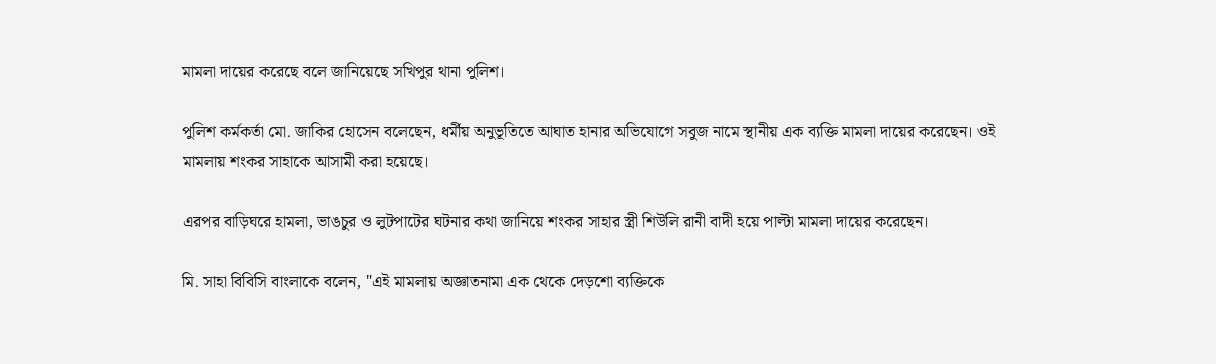মামলা দায়ের করেছে বলে জানিয়েছে সখিপুর থানা পুলিশ।

পুলিশ কর্মকর্তা মো. জাকির হোসেন বলেছেন, ধর্মীয় অনুভূতিতে আঘাত হানার অভিযোগে সবুজ নামে স্থানীয় এক ব্যক্তি মামলা দায়ের করেছেন। ওই মামলায় শংকর সাহাকে আসামী করা হয়েছে।

এরপর বাড়িঘরে হামলা, ভাঙচুর ও লুটপাটের ঘটনার কথা জানিয়ে শংকর সাহার স্ত্রী শিউলি রানী বাদী হয়ে পাল্টা মামলা দায়ের করেছেন।

মি. সাহা বিবিসি বাংলাকে বলেন, "এই মামলায় অজ্ঞাতনামা এক থেকে দেড়শো ব্যক্তিকে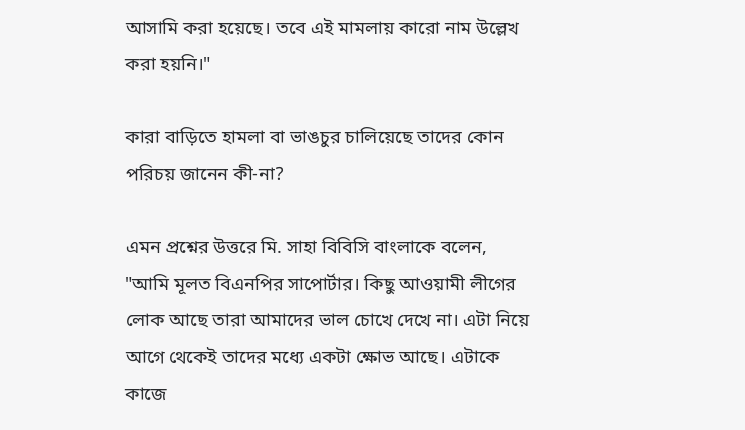আসামি করা হয়েছে। তবে এই মামলায় কারো নাম উল্লেখ করা হয়নি।"

কারা বাড়িতে হামলা বা ভাঙচুর চালিয়েছে তাদের কোন পরিচয় জানেন কী-না?

এমন প্রশ্নের উত্তরে মি. সাহা বিবিসি বাংলাকে বলেন, "আমি মূলত বিএনপির সাপোর্টার। কিছু আওয়ামী লীগের লোক আছে তারা আমাদের ভাল চোখে দেখে না। এটা নিয়ে আগে থেকেই তাদের মধ্যে একটা ক্ষোভ আছে। এটাকে কাজে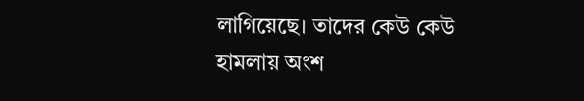লাগিয়েছে। তাদের কেউ কেউ হামলায় অংশ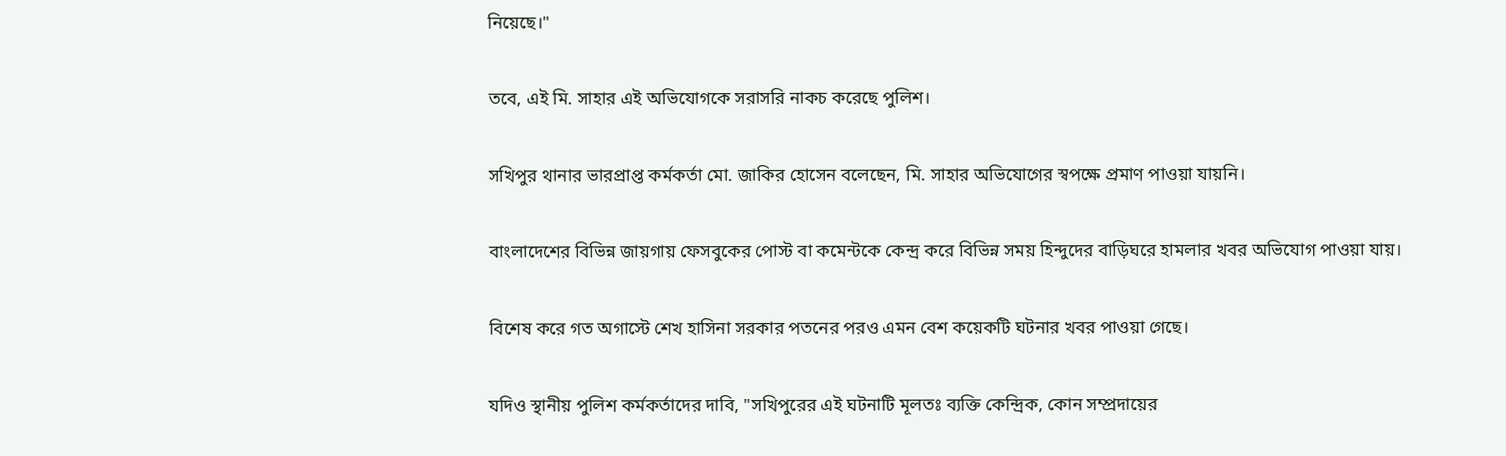নিয়েছে।"

তবে, এই মি. সাহার এই অভিযোগকে সরাসরি নাকচ করেছে পুলিশ।

সখিপুর থানার ভারপ্রাপ্ত কর্মকর্তা মো. জাকির হোসেন বলেছেন, মি. সাহার অভিযোগের স্বপক্ষে প্রমাণ পাওয়া যায়নি।

বাংলাদেশের বিভিন্ন জায়গায় ফেসবুকের পোস্ট বা কমেন্টকে কেন্দ্র করে বিভিন্ন সময় হিন্দুদের বাড়িঘরে হামলার খবর অভিযোগ পাওয়া যায়।

বিশেষ করে গত অগাস্টে শেখ হাসিনা সরকার পতনের পরও এমন বেশ কয়েকটি ঘটনার খবর পাওয়া গেছে।

যদিও স্থানীয় পুলিশ কর্মকর্তাদের দাবি, "সখিপুরের এই ঘটনাটি মূলতঃ ব্যক্তি কেন্দ্রিক, কোন সম্প্রদায়ের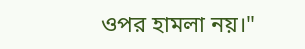ওপর হামলা নয়।"